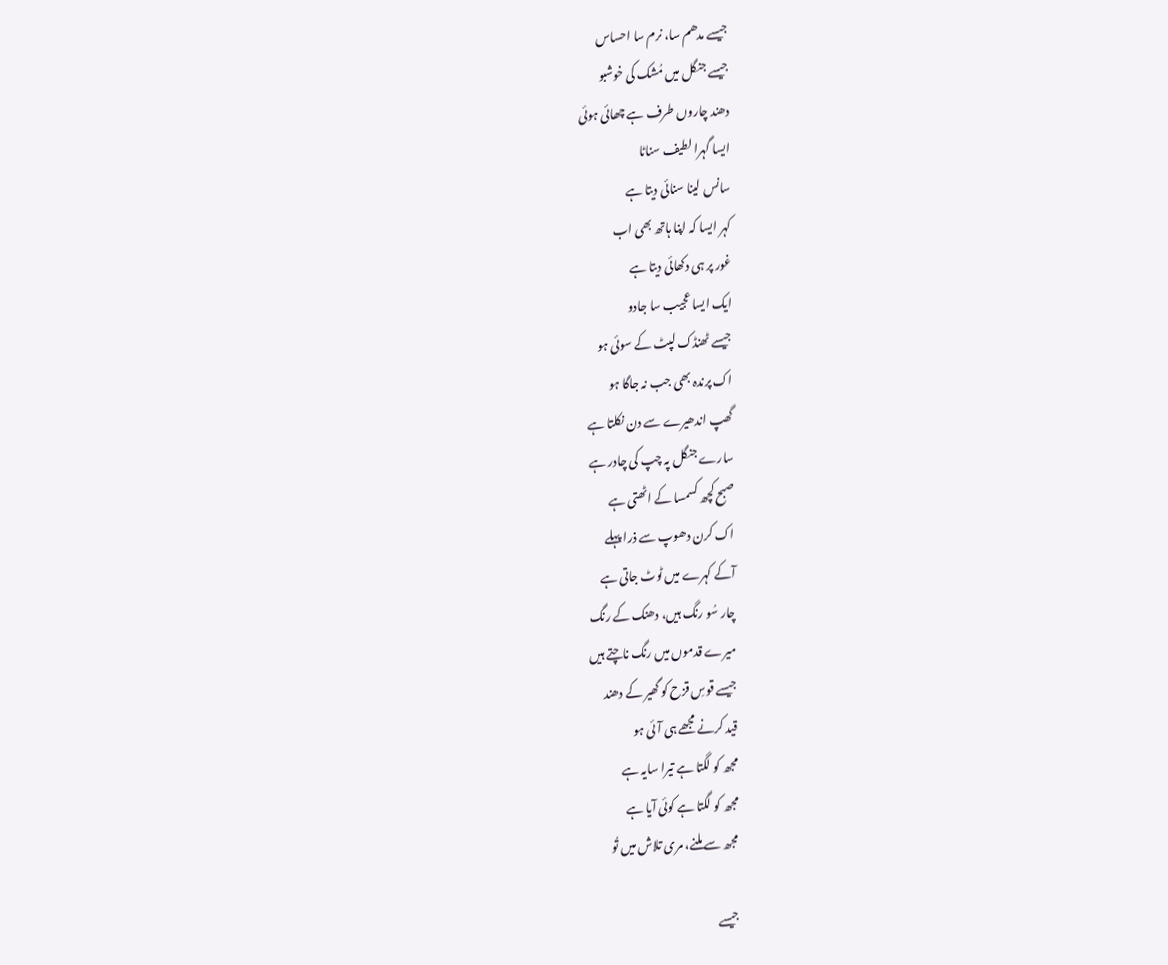جیسے مدھم سا، نرم سا احساس
جیسے جنگل میں مُشک کی خوشبو
دھند چاروں طرف ہے چھائی ہوئی
ایسا گہرا لطیف سناٹا
سانس لینا سنائی دیتا ہے
کہر ایسا کہ اپنا ہاتھ بھی اب
غور پر ہی دکھائی دیتا ہے
ایک ایسا عجیب سا جادو
جیسے ٹھنڈک لپٹ کے سوئی ہو
اک پرندہ بھی جب نہ جاگا ہو
گھپ اندھیرے سے دن نکلتا ہے
سارے جنگل پہ چپ کی چادر ہے
صبح کچھ کسمسا کے اٹھتی ہے
اک کرن دھوپ سے ذرا پہلے
آکے کہرے میں ٹوٹ جاتی ہے
چار سُو رنگ ہیں، دھنک کے رنگ
میرے قدموں میں رنگ ناچتے ہیں
جیسے قوسِ قزح کو گھیر کے دھند
قید کرنے مجھے ہی آئی ہو
مجھ کو لگتا ہے تیرا سایہ ہے
مجھ کو لگتا ہے کوئی آیا ہے
مجھ سے ملنے، مری تلاش میں تُو

جیسے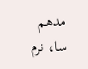مدھم سا، نرم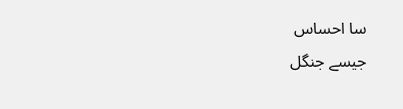سا احساس
جیسے جنگل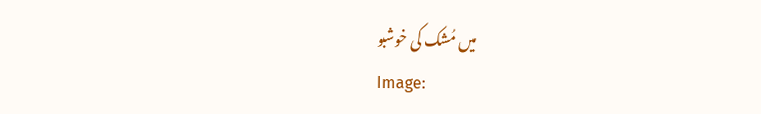میں مُشک کی خوشبو
Image: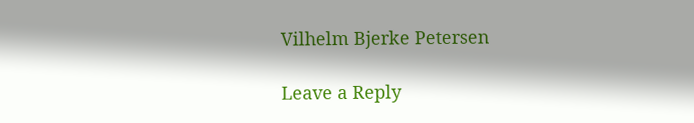Vilhelm Bjerke Petersen

Leave a Reply